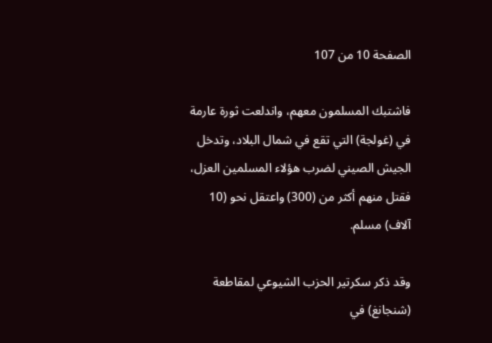الصفحة 10 من 107

فاشتبك المسلمون معهم، واندلعت ثورة عارمة في (غولجة) التي تقع في شمال البلاد، وتدخل الجيش الصيني لضرب هؤلاء المسلمين العزل، فقتل منهم أكثر من (300) واعتقل نحو (10 آلاف) مسلم.

وقد ذكر سكرتير الحزب الشيوعي لمقاطعة (شنجانغ) في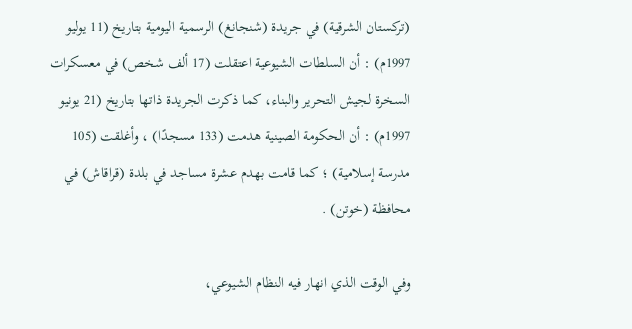(تركستان الشرقية) في جريدة (شنجانغ) الرسمية اليومية بتاريخ (11 يوليو 1997م) : أن السلطات الشيوعية اعتقلت (17 ألف شخص) في معسكرات السخرة لجيش التحرير والبناء، كما ذكرت الجريدة ذاتها بتاريخ (21 يونيو 1997م) : أن الحكومة الصينية هدمت (133 مسجدًا) ، وأغلقت (105 مدرسة إسلامية) ؛ كما قامت بهدم عشرة مساجد في بلدة (قراقاش) في محافظة (خوتن) .

وفي الوقت الذي انهار فيه النظام الشيوعي،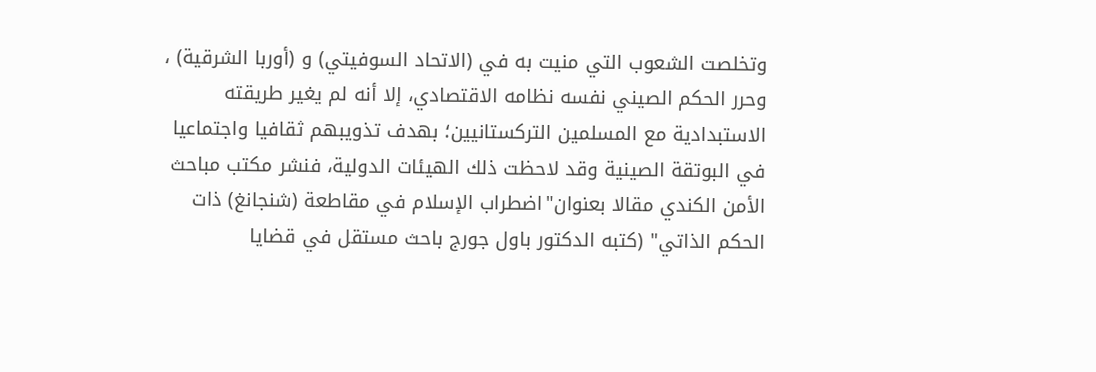وتخلصت الشعوب التي منيت به في (الاتحاد السوفيتي) و (أوربا الشرقية) ، وحرر الحكم الصيني نفسه نظامه الاقتصادي، إلا أنه لم يغير طريقته الاستبدادية مع المسلمين التركستانيين؛ بهدف تذويبهم ثقافيا واجتماعيا في البوتقة الصينية وقد لاحظت ذلك الهيئات الدولية، فنشر مكتب مباحث الأمن الكندي مقالا بعنوان"اضطراب الإسلام في مقاطعة (شنجانغ) ذات الحكم الذاتي" (كتبه الدكتور باول جورج باحث مستقل في قضايا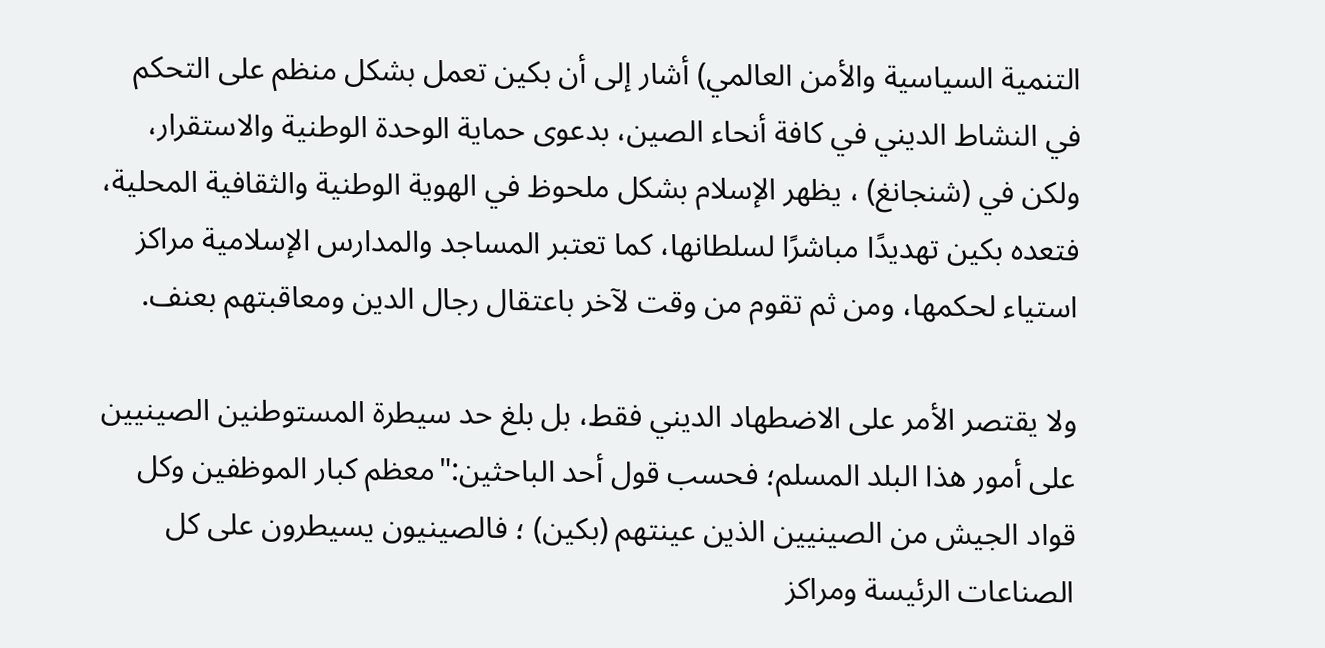التنمية السياسية والأمن العالمي) أشار إلى أن بكين تعمل بشكل منظم على التحكم في النشاط الديني في كافة أنحاء الصين، بدعوى حماية الوحدة الوطنية والاستقرار، ولكن في (شنجانغ) ، يظهر الإسلام بشكل ملحوظ في الهوية الوطنية والثقافية المحلية، فتعده بكين تهديدًا مباشرًا لسلطانها، كما تعتبر المساجد والمدارس الإسلامية مراكز استياء لحكمها، ومن ثم تقوم من وقت لآخر باعتقال رجال الدين ومعاقبتهم بعنف.

ولا يقتصر الأمر على الاضطهاد الديني فقط، بل بلغ حد سيطرة المستوطنين الصينيين على أمور هذا البلد المسلم؛ فحسب قول أحد الباحثين:"معظم كبار الموظفين وكل قواد الجيش من الصينيين الذين عينتهم (بكين) ؛ فالصينيون يسيطرون على كل الصناعات الرئيسة ومراكز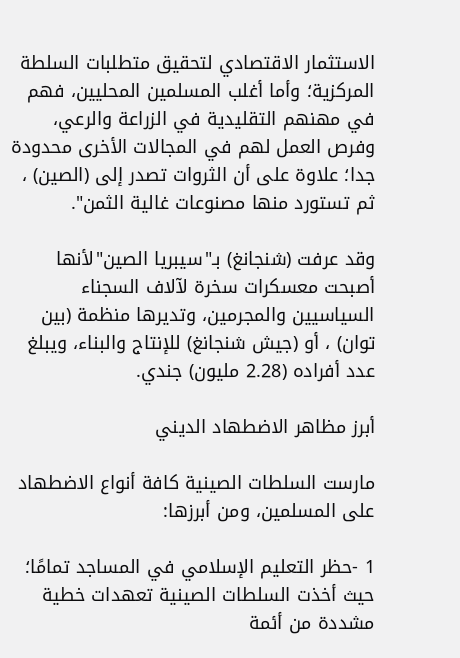الاستثمار الاقتصادي لتحقيق متطلبات السلطة المركزية؛ وأما أغلب المسلمين المحليين، فهم في مهنهم التقليدية في الزراعة والرعي، وفرص العمل لهم في المجالات الأخرى محدودة جدا؛ علاوة على أن الثروات تصدر إلى (الصين) ، ثم تستورد منها مصنوعات غالية الثمن".

وقد عرفت (شنجانغ) بـ"سيبريا الصين"لأنها أصبحت معسكرات سخرة لآلاف السجناء السياسيين والمجرمين، وتديرها منظمة (بين توان) ، أو (جيش شنجانغ) للإنتاج والبناء، ويبلغ عدد أفراده (2.28 مليون) جندي.

أبرز مظاهر الاضطهاد الديني

مارست السلطات الصينية كافة أنواع الاضطهاد على المسلمين، ومن أبرزها:

1 -حظر التعليم الإسلامي في المساجد تمامًا؛ حيث أخذت السلطات الصينية تعهدات خطية مشددة من أئمة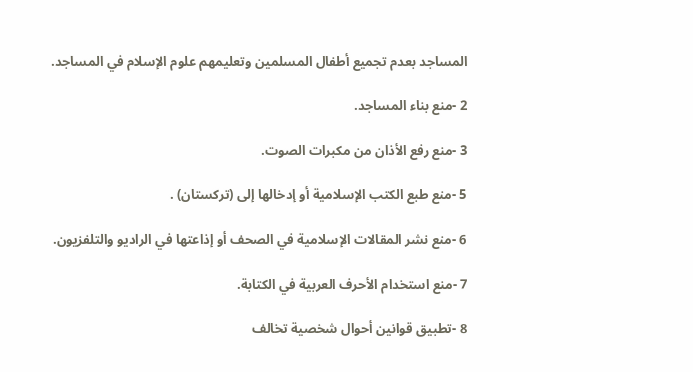المساجد بعدم تجميع أطفال المسلمين وتعليمهم علوم الإسلام في المساجد.

2 -منع بناء المساجد.

3 -منع رفع الأذان من مكبرات الصوت.

5 -منع طبع الكتب الإسلامية أو إدخالها إلى (تركستان) .

6 -منع نشر المقالات الإسلامية في الصحف أو إذاعتها في الراديو والتلفزيون.

7 -منع استخدام الأحرف العربية في الكتابة.

8 -تطبيق قوانين أحوال شخصية تخالف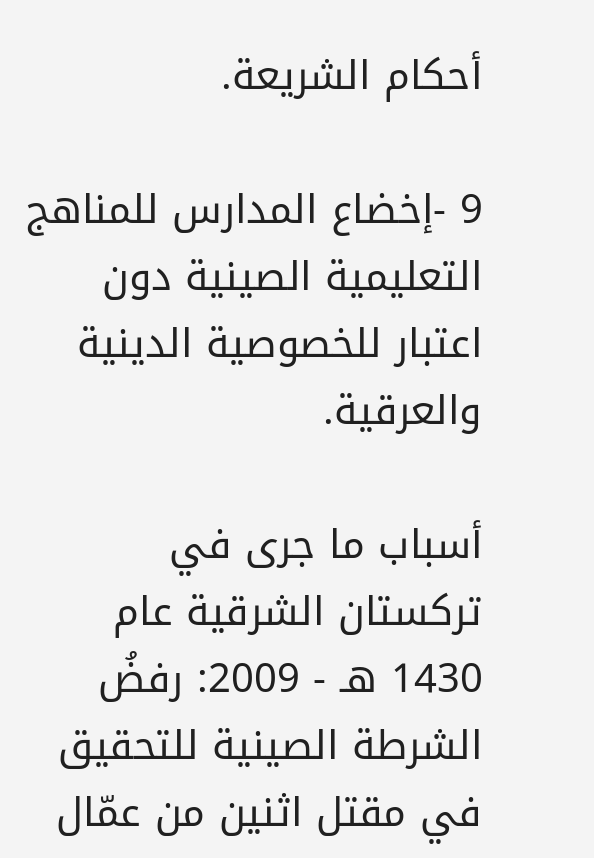أحكام الشريعة.

9 -إخضاع المدارس للمناهج التعليمية الصينية دون اعتبار للخصوصية الدينية والعرقية.

أسباب ما جرى في تركستان الشرقية عام 1430 هـ - 2009: رفضُ الشرطة الصينية للتحقيق في مقتل اثنين من عمّال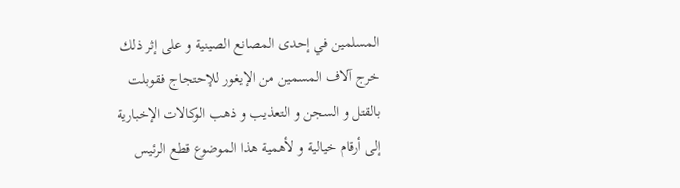المسلمين في إحدى المصانع الصينية و على إثر ذلك خرج آلاف المسمين من الإيغور للإحتجاج فقوبلت بالقتل و السجن و التعذيب و ذهب الوكالات الإخبارية إلى أرقام خيالية و لأهمية هذا الموضوع قطع الرئيس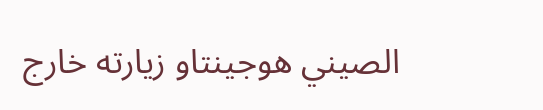الصيني هوجينتاو زيارته خارج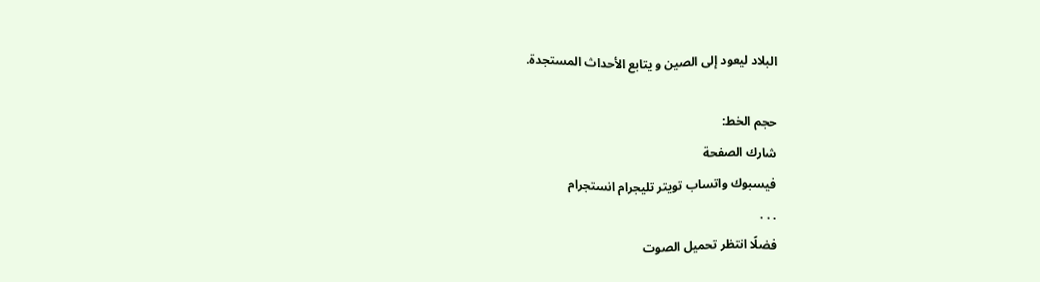البلاد ليعود إلى الصين و يتابع الأحداث المستجدة.

حجم الخط:
شارك الصفحة
فيسبوك واتساب تويتر تليجرام انستجرام
. . .
فضلًا انتظر تحميل الصوت